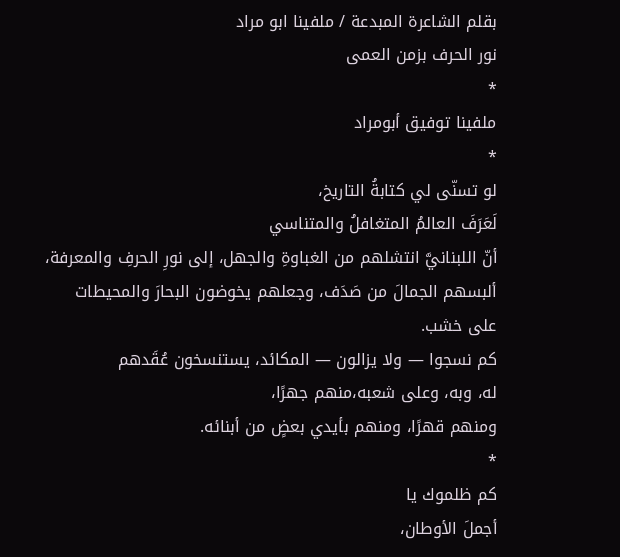بقلم الشاعرة المبدعة / ملفينا ابو مراد
نور الحرف بزمن العمى
*
ملفينا توفيق أبومراد
*
لو تسنّى لي كتابةُ التاريخ،
لَعَرَفَ العالمُ المتغافلُ والمتناسي
أنّ اللبنانيَّ انتشلهم من الغباوةِ والجهل، إلى نورِ الحرفِ والمعرفة،
ألبسهم الجمالَ من صَدَف، وجعلهم يخوضون البحارَ والمحيطات
على خشب.
كم نسجوا — ولا يزالون — المكائد، يستنسخون عُقَدهم
له، وبه، وعلى شعبه،منهم جهرًا،
ومنهم قهرًا، ومنهم بأيدي بعضٍ من أبنائه.
*
كم ظلموك يا
أجملَ الأوطان،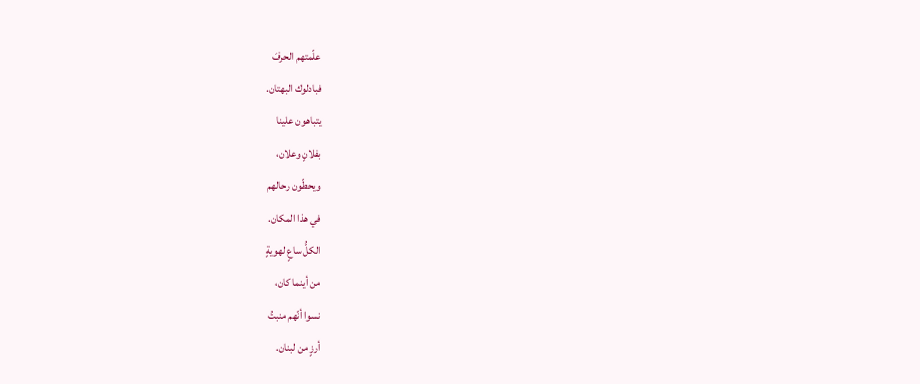علّمتهم الحرفَ
فبادلوك البهتان.
يتباهون علينا
بفلانٍ وعلان،
ويحطّون رحالهم
في هذا المكان.
الكلُّ ساعٍ لهويةٍ
من أينما كان،
نسوا أنّهم منبتُ
أرزٍ من لبنان.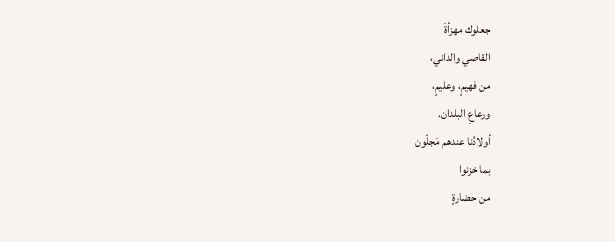جعلوك مهزأةَ
القاصي والداني،
من فهيمٍ، وعليمٍ،
ورعاعِ البلدان.
أولادُنا عندهم مَجلّون
بما خزنوا
من حضارةٍ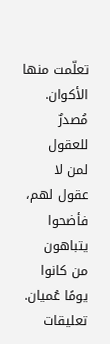تعلّمت منها الأكوان.
مُصدرٌ للعقول
لمن لا عقول لهم،
فأضحوا يتباهون
من كانوا يومًا عُميان.
تعليقات